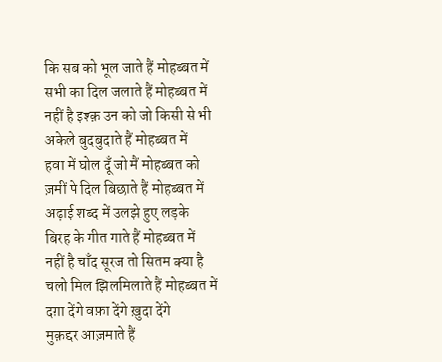कि सब को भूल जाते हैं मोहब्बत में
सभी का दिल जलाते हैं मोहब्बत में
नहीं है इश्क़ उन को जो किसी से भी
अकेले बुदबुदाते हैं मोहब्बत में
हवा में घोल दूँ जो मैं मोहब्बत को
ज़मीं पे दिल बिछाते हैं मोहब्बत में
अढ़ाई शब्द में उलझे हुए लड़के
बिरह के गीत गाते हैं मोहब्बत में
नहीं है चाँद सूरज तो सितम क्या है
चलो मिल झिलमिलाते हैं मोहब्बत में
दग़ा देंगे वफ़ा देंगे ख़ुदा देंगे
मुक़द्दर आज़माते हैं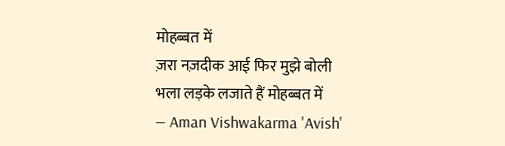मोहब्बत में
ज़रा नज़दीक आई फिर मुझे बोली
भला लड़के लजाते हैं मोहब्बत में
— Aman Vishwakarma 'Avish'